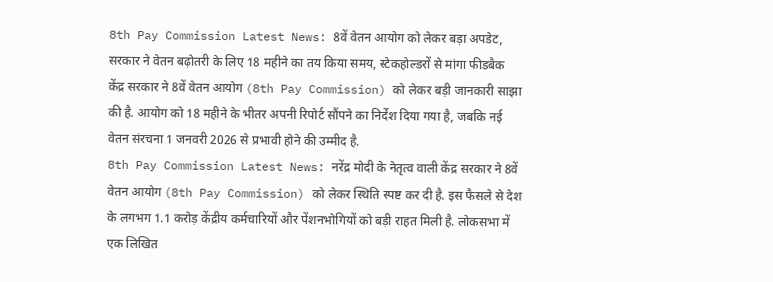8th Pay Commission Latest News: 8वें वेतन आयोग को लेकर बड़ा अपडेट, सरकार ने वेतन बढ़ोतरी के लिए 18 महीने का तय किया समय, स्टेकहोल्डरों से मांगा फीडबैक
केंद्र सरकार ने 8वें वेतन आयोग (8th Pay Commission) को लेकर बड़ी जानकारी साझा की है. आयोग को 18 महीने के भीतर अपनी रिपोर्ट सौंपने का निर्देश दिया गया है, जबकि नई वेतन संरचना 1 जनवरी 2026 से प्रभावी होने की उम्मीद है.
8th Pay Commission Latest News: नरेंद्र मोदी के नेतृत्व वाली केंद्र सरकार ने 8वें वेतन आयोग (8th Pay Commission) को लेकर स्थिति स्पष्ट कर दी है. इस फैसले से देश के लगभग 1.1 करोड़ केंद्रीय कर्मचारियों और पेंशनभोगियों को बड़ी राहत मिली है. लोकसभा में एक लिखित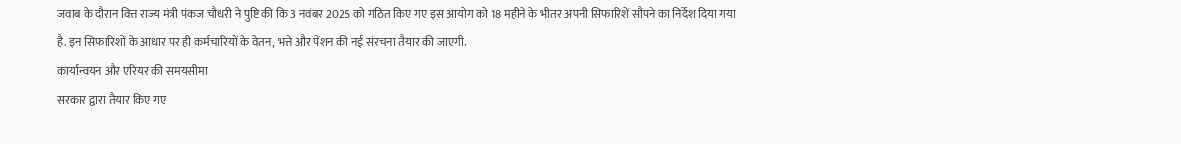जवाब के दौरान वित्त राज्य मंत्री पंकज चौधरी ने पुष्टि की कि 3 नवंबर 2025 को गठित किए गए इस आयोग को 18 महीने के भीतर अपनी सिफारिशें सौंपने का निर्देश दिया गया है. इन सिफारिशों के आधार पर ही कर्मचारियों के वेतन, भत्ते और पेंशन की नई संरचना तैयार की जाएगी.
कार्यान्वयन और एरियर की समयसीमा
सरकार द्वारा तैयार किए गए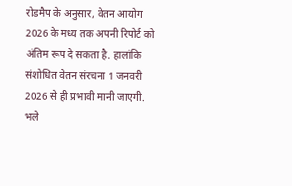रोडमैप के अनुसार, वेतन आयोग 2026 के मध्य तक अपनी रिपोर्ट को अंतिम रूप दे सकता है. हालांकि संशोधित वेतन संरचना 1 जनवरी 2026 से ही प्रभावी मानी जाएगी. भले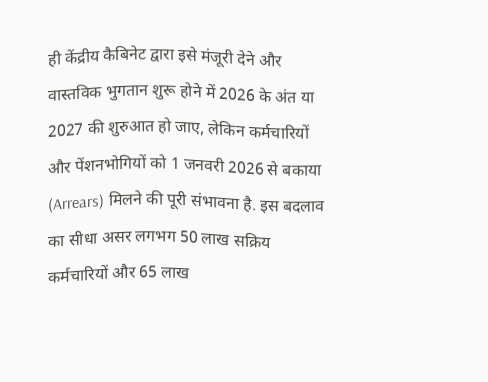ही केंद्रीय कैबिनेट द्वारा इसे मंजूरी देने और वास्तविक भुगतान शुरू होने में 2026 के अंत या 2027 की शुरुआत हो जाए, लेकिन कर्मचारियों और पेंशनभोगियों को 1 जनवरी 2026 से बकाया (Arrears) मिलने की पूरी संभावना है. इस बदलाव का सीधा असर लगभग 50 लाख सक्रिय कर्मचारियों और 65 लाख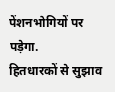पेंशनभोगियों पर पड़ेगा.
हितधारकों से सुझाव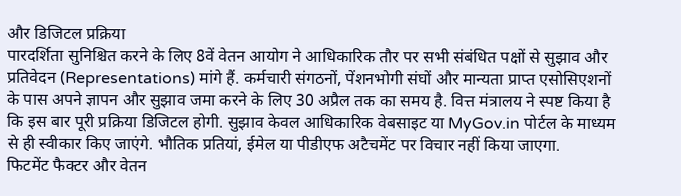और डिजिटल प्रक्रिया
पारदर्शिता सुनिश्चित करने के लिए 8वें वेतन आयोग ने आधिकारिक तौर पर सभी संबंधित पक्षों से सुझाव और प्रतिवेदन (Representations) मांगे हैं. कर्मचारी संगठनों, पेंशनभोगी संघों और मान्यता प्राप्त एसोसिएशनों के पास अपने ज्ञापन और सुझाव जमा करने के लिए 30 अप्रैल तक का समय है. वित्त मंत्रालय ने स्पष्ट किया है कि इस बार पूरी प्रक्रिया डिजिटल होगी. सुझाव केवल आधिकारिक वेबसाइट या MyGov.in पोर्टल के माध्यम से ही स्वीकार किए जाएंगे. भौतिक प्रतियां, ईमेल या पीडीएफ अटैचमेंट पर विचार नहीं किया जाएगा.
फिटमेंट फैक्टर और वेतन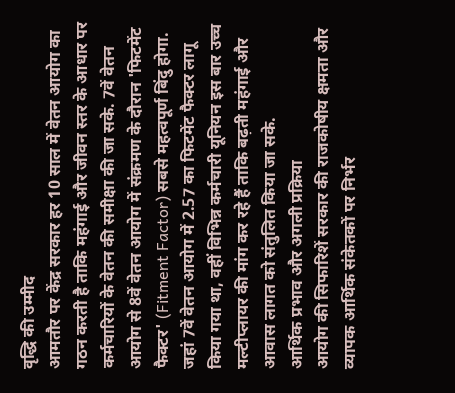वृद्धि की उम्मीद
आमतौर पर केंद्र सरकार हर 10 साल में वेतन आयोग का गठन करती है ताकि महंगाई और जीवन स्तर के आधार पर कर्मचारियों के वेतन की समीक्षा की जा सके. 7वें वेतन आयोग से 8वें वेतन आयोग में संक्रमण के दौरान 'फिटमेंट फैक्टर' (Fitment Factor) सबसे महत्वपूर्ण बिंदु होगा. जहां 7वें वेतन आयोग में 2.57 का फिटमेंट फैक्टर लागू किया गया था, वहीं विभिन्न कर्मचारी यूनियन इस बार उच्च मल्टीप्लायर की मांग कर रहे हैं ताकि बढ़ती महंगाई और आवास लागत को संतुलित किया जा सके.
आर्थिक प्रभाव और अगली प्रक्रिया
आयोग की सिफारिशें सरकार की राजकोषीय क्षमता और व्यापक आर्थिक संकेतकों पर निर्भर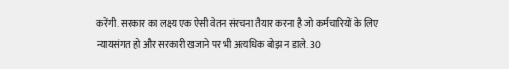करेंगी. सरकार का लक्ष्य एक ऐसी वेतन संरचना तैयार करना है जो कर्मचारियों के लिए न्यायसंगत हो और सरकारी खजाने पर भी अत्यधिक बोझ न डाले. 30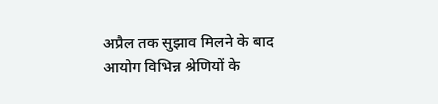अप्रैल तक सुझाव मिलने के बाद आयोग विभिन्न श्रेणियों के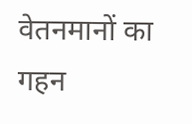वेतनमानों का गहन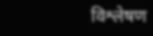विश्लेषण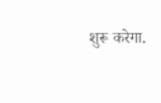शुरू करेगा.